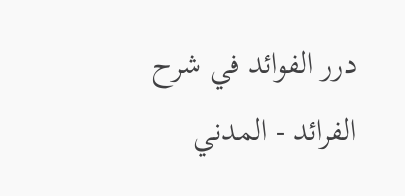درر الفوائد في شرح الفرائد - المدني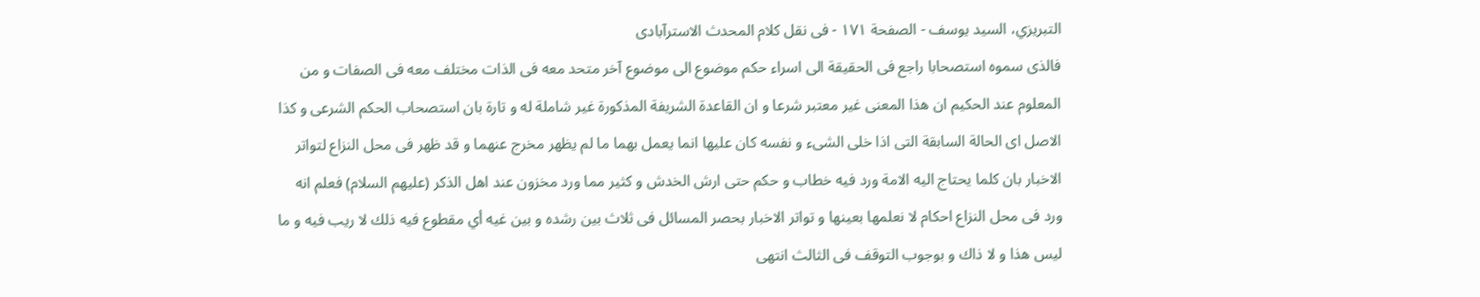التبريزي، السيد يوسف - الصفحة ١٧١ - فى نقل كلام المحدث الاسترآبادى
فالذى سموه استصحابا راجع فى الحقيقة الى اسراء حكم موضوع الى موضوع آخر متحد معه فى الذات مختلف معه فى الصفات و من المعلوم عند الحكيم ان هذا المعنى غير معتبر شرعا و ان القاعدة الشريفة المذكورة غير شاملة له و تارة بان استصحاب الحكم الشرعى و كذا الاصل اى الحالة السابقة التى اذا خلى الشىء و نفسه كان عليها انما يعمل بهما ما لم يظهر مخرج عنهما و قد ظهر فى محل النزاع لتواتر الاخبار بان كلما يحتاج اليه الامة ورد فيه خطاب و حكم حتى ارش الخدش و كثير مما ورد مخزون عند اهل الذكر (عليهم السلام) فعلم انه ورد فى محل النزاع احكام لا نعلمها بعينها و تواتر الاخبار بحصر المسائل فى ثلاث بين رشده و بين غيه أي مقطوع فيه ذلك لا ريب فيه و ما ليس هذا و لا ذاك و بوجوب التوقف فى الثالث انتهى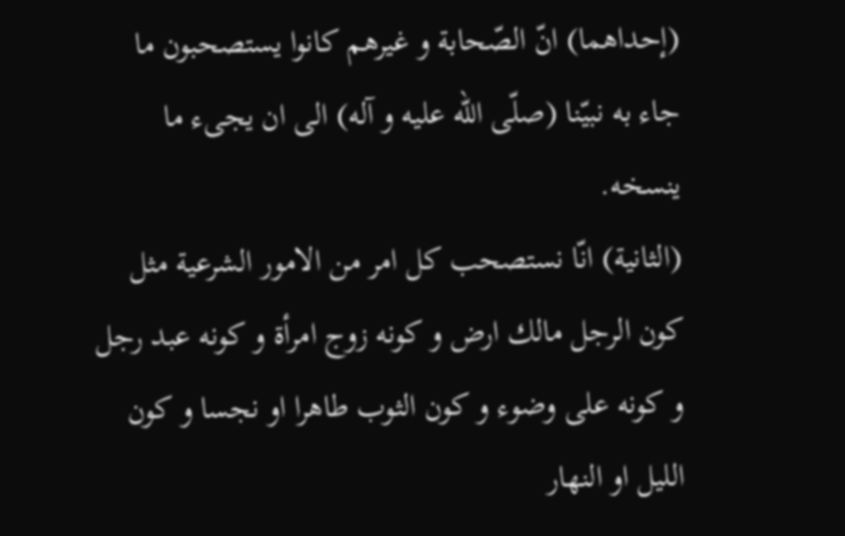(إحداهما) انّ الصّحابة و غيرهم كانوا يستصحبون ما جاء به نبيّنا (صلّى اللّه عليه و آله) الى ان يجىء ما ينسخه.
(الثانية) انّا نستصحب كل امر من الامور الشرعية مثل كون الرجل مالك ارض و كونه زوج امرأة و كونه عبد رجل و كونه على وضوء و كون الثوب طاهرا او نجسا و كون الليل او النهار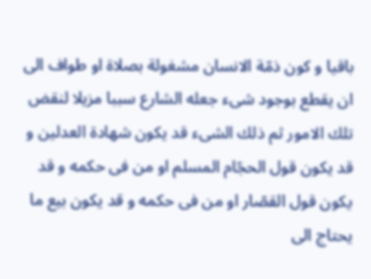باقيا و كون ذمّة الانسان مشغولة بصلاة او طواف الى ان يقطع بوجود شىء جعله الشارع سببا مزيلا لنقض تلك الامور ثم ذلك الشىء قد يكون شهادة العدلين و قد يكون قول الحجّام المسلم او من فى حكمه و قد يكون قول القصّار او من فى حكمه و قد يكون بيع ما يحتاج الى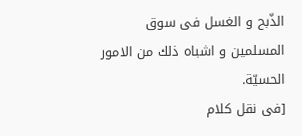الذّبح و الغسل فى سوق المسلمين و اشباه ذلك من الامور الحسيّة.
[فى نقل كلام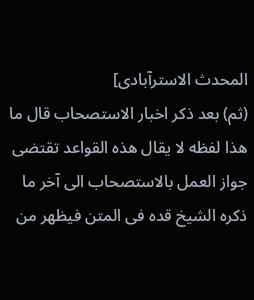المحدث الاسترآبادى]
(ثم) بعد ذكر اخبار الاستصحاب قال ما هذا لفظه لا يقال هذه القواعد تقتضى جواز العمل بالاستصحاب الى آخر ما ذكره الشيخ قده فى المتن فيظهر من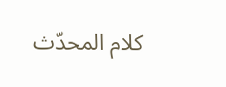كلام المحدّث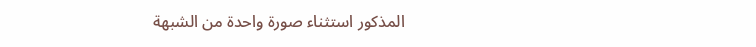المذكور استثناء صورة واحدة من الشبهة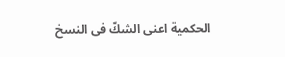الحكمية اعنى الشكّ فى النسخ